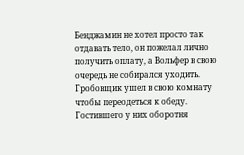Бенджамин не хотел просто так отдавать тело, он пожелал лично получить оплату, а Вольфер в свою очередь не собирался уходить. Гробовщик ушел в свою комнату чтобы переодеться к обеду. Гостившего у них оборотня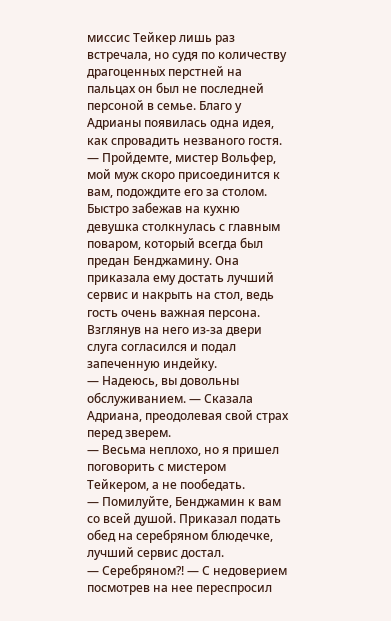миссис Тейкер лишь раз встречала, но судя по количеству драгоценных перстней на пальцах он был не последней персоной в семье. Благо у Адрианы появилась одна идея, как спровадить незваного гостя.
— Пройдемте, мистер Вольфер, мой муж скоро присоединится к вам, подождите его за столом.
Быстро забежав на кухню девушка столкнулась с главным поваром, который всегда был предан Бенджамину. Она приказала ему достать лучший сервис и накрыть на стол, ведь гость очень важная персона. Взглянув на него из-за двери слуга согласился и подал запеченную индейку.
— Надеюсь, вы довольны обслуживанием. — Сказала Адриана, преодолевая свой страх перед зверем.
— Весьма неплохо, но я пришел поговорить с мистером Тейкером, а не пообедать.
— Помилуйте, Бенджамин к вам со всей душой. Приказал подать обед на серебряном блюдечке, лучший сервис достал.
— Серебряном?! — С недоверием посмотрев на нее переспросил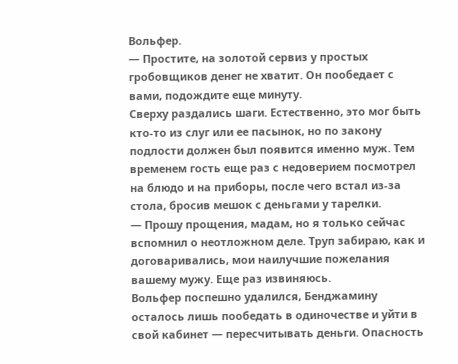Вольфер.
— Простите, на золотой сервиз у простых гробовщиков денег не хватит. Он пообедает с вами, подождите еще минуту.
Сверху раздались шаги. Естественно, это мог быть кто-то из слуг или ее пасынок, но по закону подлости должен был появится именно муж. Тем временем гость еще раз с недоверием посмотрел на блюдо и на приборы, после чего встал из-за стола, бросив мешок с деньгами у тарелки.
— Прошу прощения, мадам, но я только сейчас вспомнил о неотложном деле. Труп забираю, как и договаривались, мои наилучшие пожелания вашему мужу. Еще раз извиняюсь.
Вольфер поспешно удалился, Бенджамину осталось лишь пообедать в одиночестве и уйти в свой кабинет — пересчитывать деньги. Опасность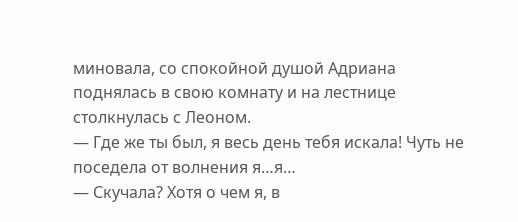миновала, со спокойной душой Адриана поднялась в свою комнату и на лестнице столкнулась с Леоном.
— Где же ты был, я весь день тебя искала! Чуть не поседела от волнения я…я…
— Скучала? Хотя о чем я, в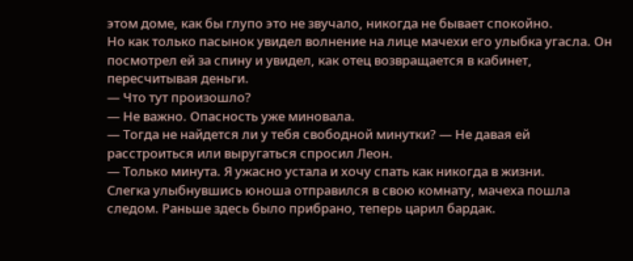этом доме, как бы глупо это не звучало, никогда не бывает спокойно.
Но как только пасынок увидел волнение на лице мачехи его улыбка угасла. Он посмотрел ей за спину и увидел, как отец возвращается в кабинет, пересчитывая деньги.
— Что тут произошло?
— Не важно. Опасность уже миновала.
— Тогда не найдется ли у тебя свободной минутки? — Не давая ей расстроиться или выругаться спросил Леон.
— Только минута. Я ужасно устала и хочу спать как никогда в жизни.
Слегка улыбнувшись юноша отправился в свою комнату, мачеха пошла следом. Раньше здесь было прибрано, теперь царил бардак.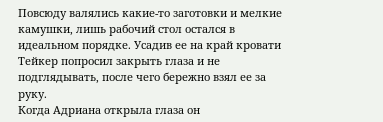Повсюду валялись какие-то заготовки и мелкие камушки, лишь рабочий стол остался в идеальном порядке. Усадив ее на край кровати Тейкер попросил закрыть глаза и не подглядывать, после чего бережно взял ее за руку.
Когда Адриана открыла глаза он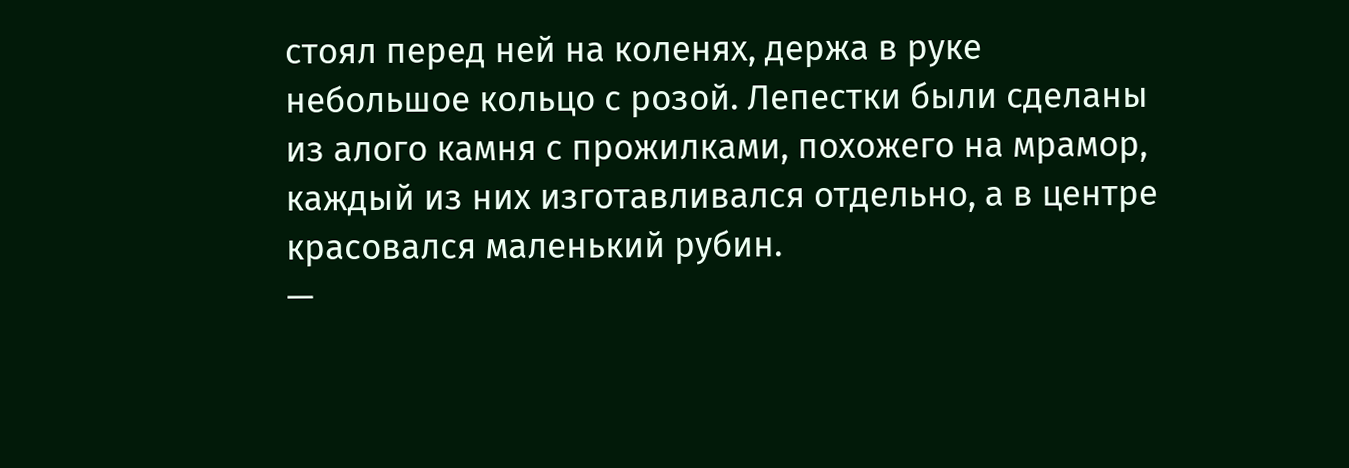стоял перед ней на коленях, держа в руке небольшое кольцо с розой. Лепестки были сделаны из алого камня с прожилками, похожего на мрамор, каждый из них изготавливался отдельно, а в центре красовался маленький рубин.
—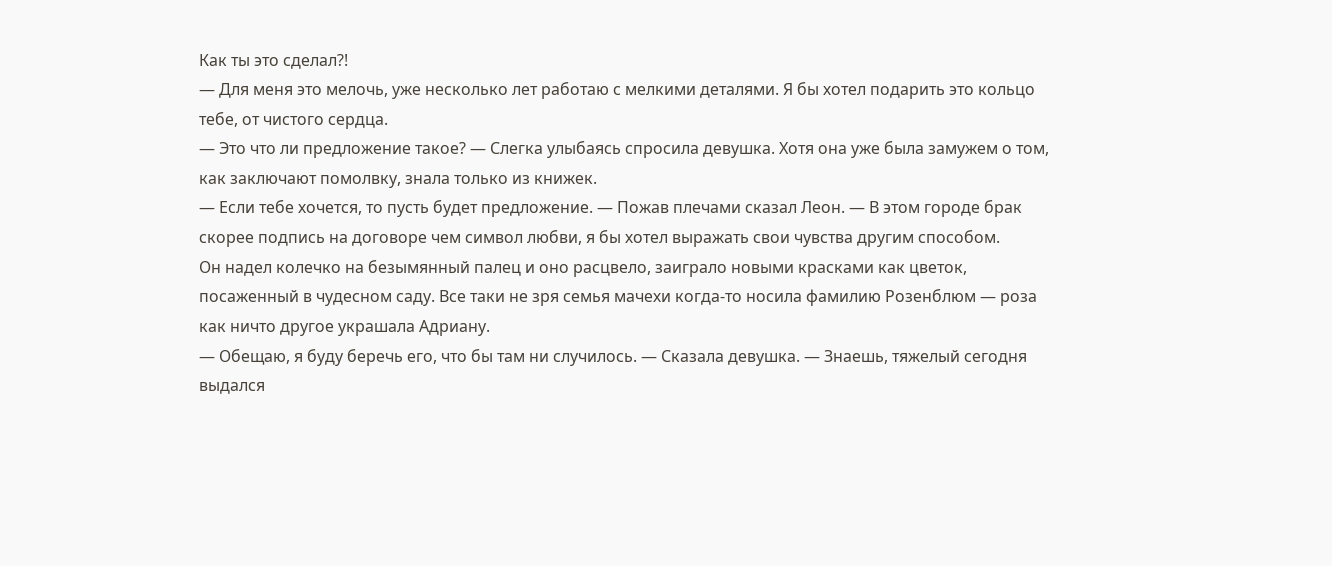Как ты это сделал?!
— Для меня это мелочь, уже несколько лет работаю с мелкими деталями. Я бы хотел подарить это кольцо тебе, от чистого сердца.
— Это что ли предложение такое? — Слегка улыбаясь спросила девушка. Хотя она уже была замужем о том, как заключают помолвку, знала только из книжек.
— Если тебе хочется, то пусть будет предложение. — Пожав плечами сказал Леон. — В этом городе брак скорее подпись на договоре чем символ любви, я бы хотел выражать свои чувства другим способом.
Он надел колечко на безымянный палец и оно расцвело, заиграло новыми красками как цветок, посаженный в чудесном саду. Все таки не зря семья мачехи когда-то носила фамилию Розенблюм — роза как ничто другое украшала Адриану.
— Обещаю, я буду беречь его, что бы там ни случилось. — Сказала девушка. — Знаешь, тяжелый сегодня выдался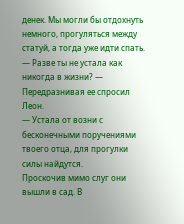денек. Мы могли бы отдохнуть немного, прогуляться между статуй, а тогда уже идти спать.
— Разве ты не устала как никогда в жизни? — Передразнивая ее спросил Леон.
— Устала от возни с бесконечными поручениями твоего отца, для прогулки силы найдутся.
Проскочив мимо слуг они вышли в сад. В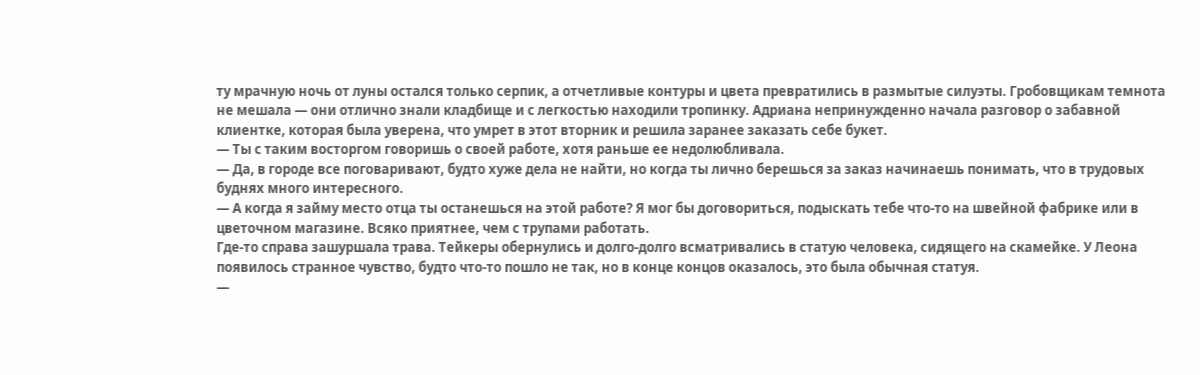ту мрачную ночь от луны остался только серпик, а отчетливые контуры и цвета превратились в размытые силуэты. Гробовщикам темнота не мешала — они отлично знали кладбище и с легкостью находили тропинку. Адриана непринужденно начала разговор о забавной клиентке, которая была уверена, что умрет в этот вторник и решила заранее заказать себе букет.
— Ты с таким восторгом говоришь о своей работе, хотя раньше ее недолюбливала.
— Да, в городе все поговаривают, будто хуже дела не найти, но когда ты лично берешься за заказ начинаешь понимать, что в трудовых буднях много интересного.
— А когда я займу место отца ты останешься на этой работе? Я мог бы договориться, подыскать тебе что-то на швейной фабрике или в цветочном магазине. Всяко приятнее, чем с трупами работать.
Где-то справа зашуршала трава. Тейкеры обернулись и долго-долго всматривались в статую человека, сидящего на скамейке. У Леона появилось странное чувство, будто что-то пошло не так, но в конце концов оказалось, это была обычная статуя.
—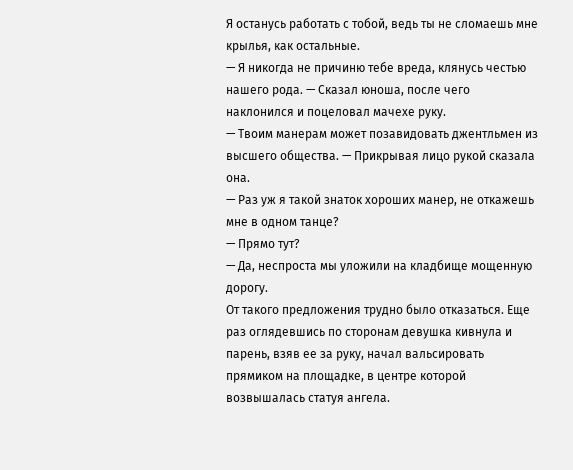Я останусь работать с тобой, ведь ты не сломаешь мне крылья, как остальные.
— Я никогда не причиню тебе вреда, клянусь честью нашего рода. — Сказал юноша, после чего наклонился и поцеловал мачехе руку.
— Твоим манерам может позавидовать джентльмен из высшего общества. — Прикрывая лицо рукой сказала она.
— Раз уж я такой знаток хороших манер, не откажешь мне в одном танце?
— Прямо тут?
— Да, неспроста мы уложили на кладбище мощенную дорогу.
От такого предложения трудно было отказаться. Еще раз оглядевшись по сторонам девушка кивнула и парень, взяв ее за руку, начал вальсировать прямиком на площадке, в центре которой возвышалась статуя ангела.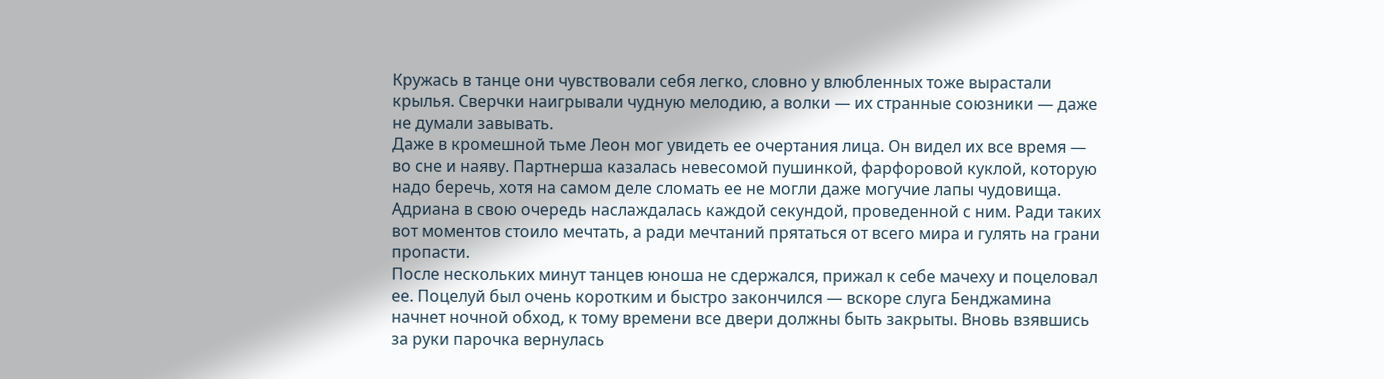Кружась в танце они чувствовали себя легко, словно у влюбленных тоже вырастали крылья. Сверчки наигрывали чудную мелодию, а волки — их странные союзники — даже не думали завывать.
Даже в кромешной тьме Леон мог увидеть ее очертания лица. Он видел их все время — во сне и наяву. Партнерша казалась невесомой пушинкой, фарфоровой куклой, которую надо беречь, хотя на самом деле сломать ее не могли даже могучие лапы чудовища.
Адриана в свою очередь наслаждалась каждой секундой, проведенной с ним. Ради таких вот моментов стоило мечтать, а ради мечтаний прятаться от всего мира и гулять на грани пропасти.
После нескольких минут танцев юноша не сдержался, прижал к себе мачеху и поцеловал ее. Поцелуй был очень коротким и быстро закончился — вскоре слуга Бенджамина начнет ночной обход, к тому времени все двери должны быть закрыты. Вновь взявшись за руки парочка вернулась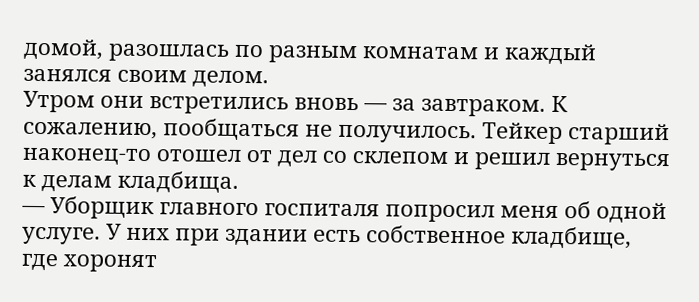домой, разошлась по разным комнатам и каждый занялся своим делом.
Утром они встретились вновь — за завтраком. К сожалению, пообщаться не получилось. Тейкер старший наконец-то отошел от дел со склепом и решил вернуться к делам кладбища.
— Уборщик главного госпиталя попросил меня об одной услуге. У них при здании есть собственное кладбище, где хоронят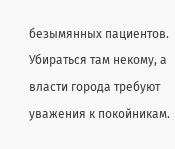безымянных пациентов. Убираться там некому, а власти города требуют уважения к покойникам.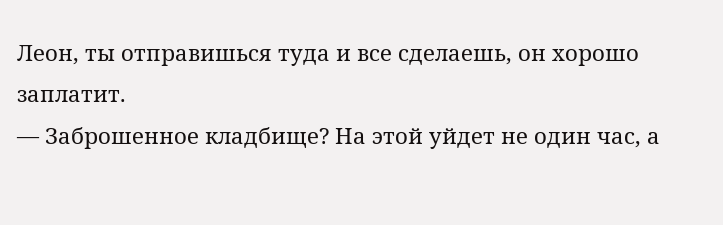Леон, ты отправишься туда и все сделаешь, он хорошо заплатит.
— Заброшенное кладбище? На этой уйдет не один час, а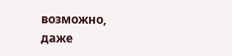возможно, даже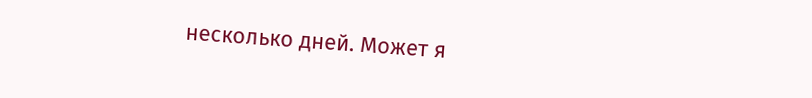несколько дней. Может я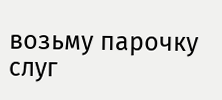возьму парочку слуг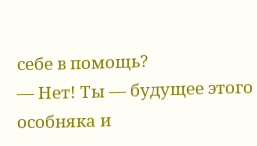себе в помощь?
— Нет! Ты — будущее этого особняка и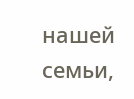нашей семьи,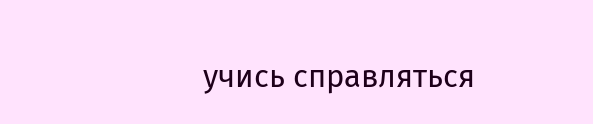учись справляться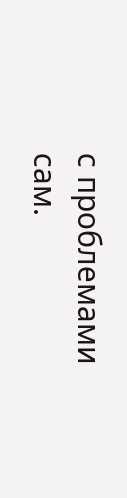с проблемами сам.